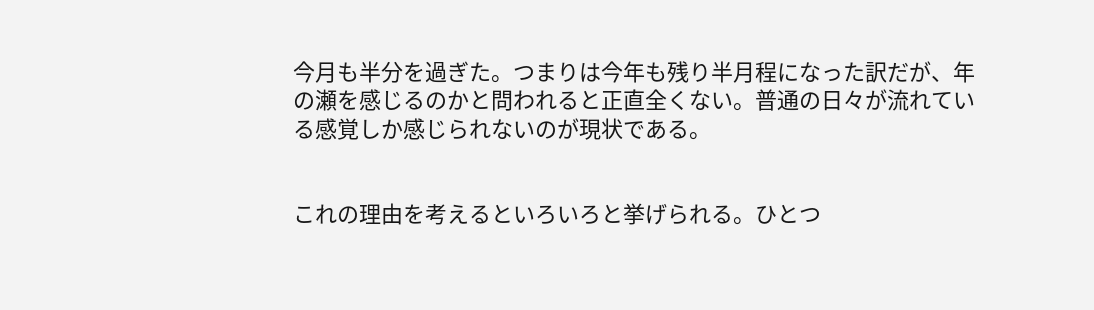今月も半分を過ぎた。つまりは今年も残り半月程になった訳だが、年の瀬を感じるのかと問われると正直全くない。普通の日々が流れている感覚しか感じられないのが現状である。


これの理由を考えるといろいろと挙げられる。ひとつ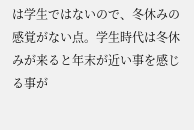は学生ではないので、冬休みの感覚がない点。学生時代は冬休みが来ると年末が近い事を感じる事が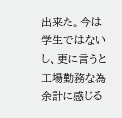出来た。今は学生ではないし、更に言うと工場勤務な為余計に感じる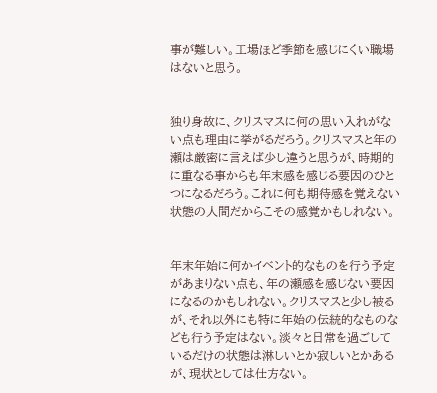事が難しい。工場ほど季節を感じにくい職場はないと思う。


独り身故に、クリスマスに何の思い入れがない点も理由に挙がるだろう。クリスマスと年の瀬は厳密に言えば少し違うと思うが、時期的に重なる事からも年末感を感じる要因のひとつになるだろう。これに何も期待感を覚えない状態の人間だからこその感覚かもしれない。


年末年始に何かイベント的なものを行う予定があまりない点も、年の瀬感を感じない要因になるのかもしれない。クリスマスと少し被るが、それ以外にも特に年始の伝統的なものなども行う予定はない。淡々と日常を過ごしているだけの状態は淋しいとか寂しいとかあるが、現状としては仕方ない。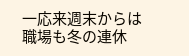一応来週末からは職場も冬の連休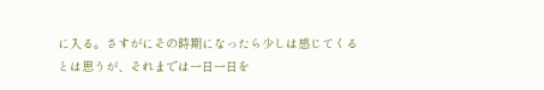に入る。さすがにその時期になったら少しは感じてくるとは思うが、それまでは一日一日を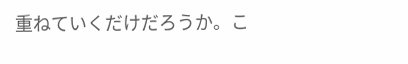重ねていくだけだろうか。こ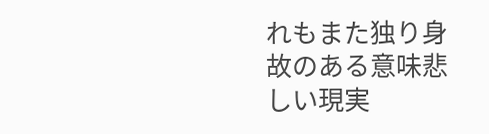れもまた独り身故のある意味悲しい現実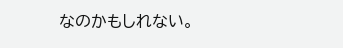なのかもしれない。